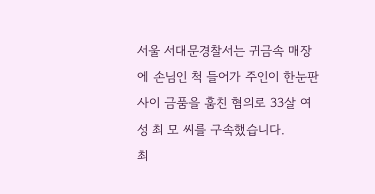서울 서대문경찰서는 귀금속 매장에 손님인 척 들어가 주인이 한눈판 사이 금품을 훔친 혐의로 33살 여성 최 모 씨를 구속했습니다.
최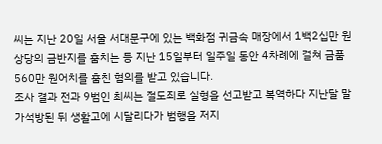씨는 지난 20일 서울 서대문구에 있는 백화점 귀금속 매장에서 1백2십만 원 상당의 금반지를 훔치는 등 지난 15일부터 일주일 동안 4차례에 걸쳐 금품 560만 원어치를 훔친 혐의를 받고 있습니다.
조사 결과 전과 9범인 최씨는 절도죄로 실형을 선고받고 복역하다 지난달 말 가석방된 뒤 생활고에 시달리다가 범행을 저지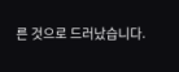른 것으로 드러났습니다.